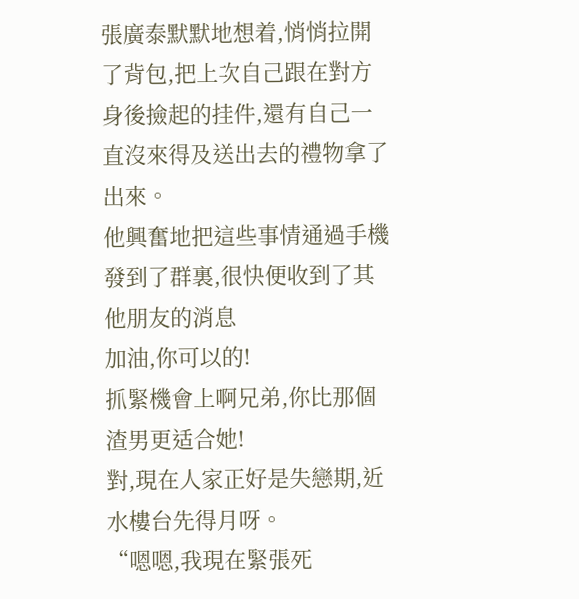張廣泰默默地想着,悄悄拉開了背包,把上次自己跟在對方身後撿起的挂件,還有自己一直沒來得及送出去的禮物拿了出來。
他興奮地把這些事情通過手機發到了群裏,很快便收到了其他朋友的消息
加油,你可以的!
抓緊機會上啊兄弟,你比那個渣男更适合她!
對,現在人家正好是失戀期,近水樓台先得月呀。
“嗯嗯,我現在緊張死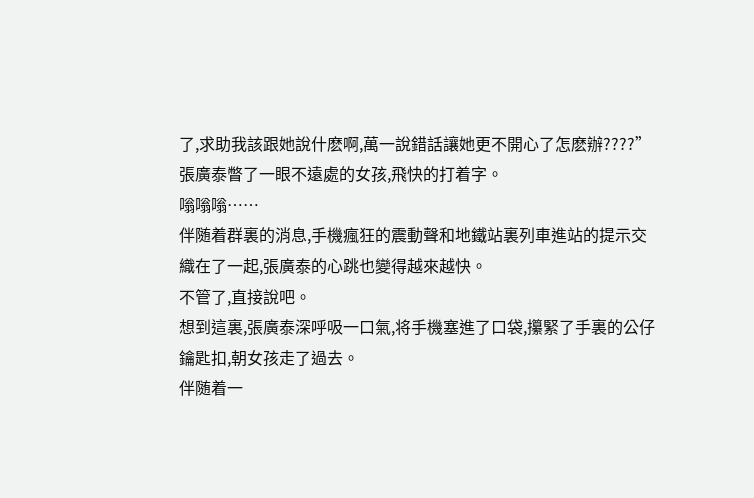了,求助我該跟她說什麽啊,萬一說錯話讓她更不開心了怎麽辦????”
張廣泰瞥了一眼不遠處的女孩,飛快的打着字。
嗡嗡嗡……
伴随着群裏的消息,手機瘋狂的震動聲和地鐵站裏列車進站的提示交織在了一起,張廣泰的心跳也變得越來越快。
不管了,直接說吧。
想到這裏,張廣泰深呼吸一口氣,将手機塞進了口袋,攥緊了手裏的公仔鑰匙扣,朝女孩走了過去。
伴随着一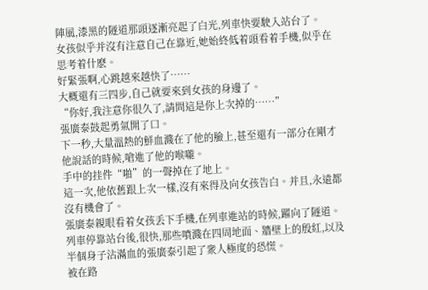陣風,漆黑的隧道那頭逐漸亮起了白光,列車快要駛入站台了。
女孩似乎并沒有注意自己在靠近,她始終低着頭看着手機,似乎在思考着什麽。
好緊張啊,心跳越來越快了……
大概還有三四步,自己就要來到女孩的身邊了。
“你好,我注意你很久了,請問這是你上次掉的……”
張廣泰鼓起勇氣開了口。
下一秒,大量溫熱的鮮血濺在了他的臉上,甚至還有一部分在剛才他說話的時候,嗆進了他的喉嚨。
手中的挂件“啪”的一聲掉在了地上。
這一次,他依舊跟上次一樣,沒有來得及向女孩告白。并且,永遠都沒有機會了。
張廣泰親眼看着女孩丢下手機,在列車進站的時候,躍向了隧道。
列車停靠站台後,很快,那些噴濺在四周地面、牆壁上的殷紅,以及半個身子沾滿血的張廣泰引起了衆人極度的恐慌。
被在路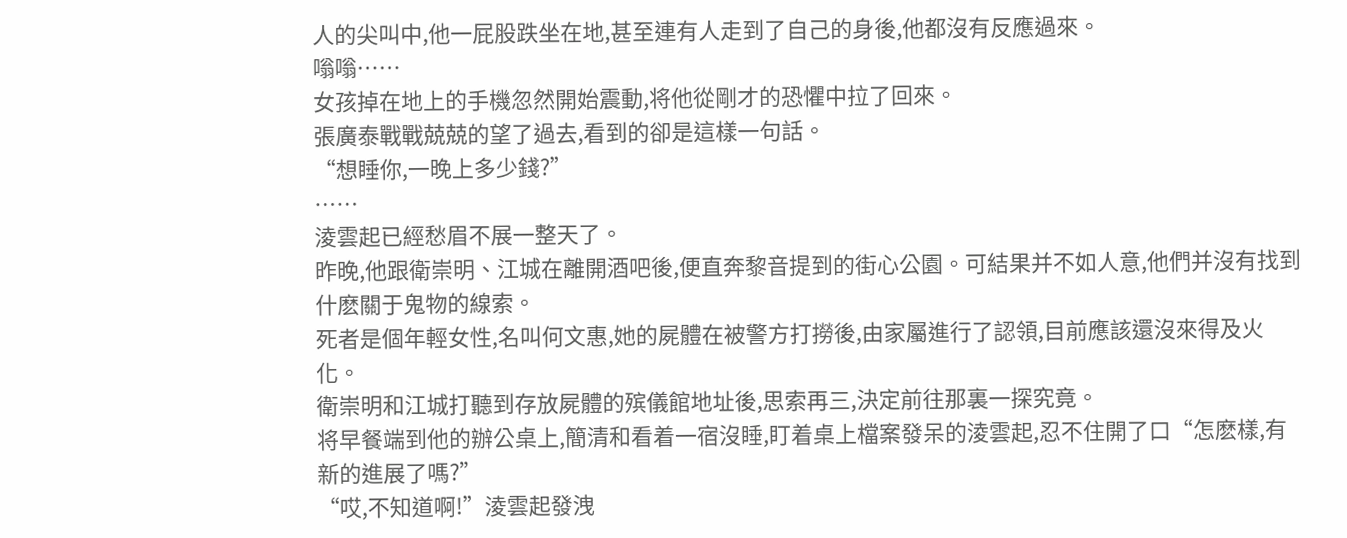人的尖叫中,他一屁股跌坐在地,甚至連有人走到了自己的身後,他都沒有反應過來。
嗡嗡……
女孩掉在地上的手機忽然開始震動,将他從剛才的恐懼中拉了回來。
張廣泰戰戰兢兢的望了過去,看到的卻是這樣一句話。
“想睡你,一晚上多少錢?”
……
淩雲起已經愁眉不展一整天了。
昨晚,他跟衛崇明、江城在離開酒吧後,便直奔黎音提到的街心公園。可結果并不如人意,他們并沒有找到什麽關于鬼物的線索。
死者是個年輕女性,名叫何文惠,她的屍體在被警方打撈後,由家屬進行了認領,目前應該還沒來得及火化。
衛崇明和江城打聽到存放屍體的殡儀館地址後,思索再三,決定前往那裏一探究竟。
将早餐端到他的辦公桌上,簡清和看着一宿沒睡,盯着桌上檔案發呆的淩雲起,忍不住開了口“怎麽樣,有新的進展了嗎?”
“哎,不知道啊!”淩雲起發洩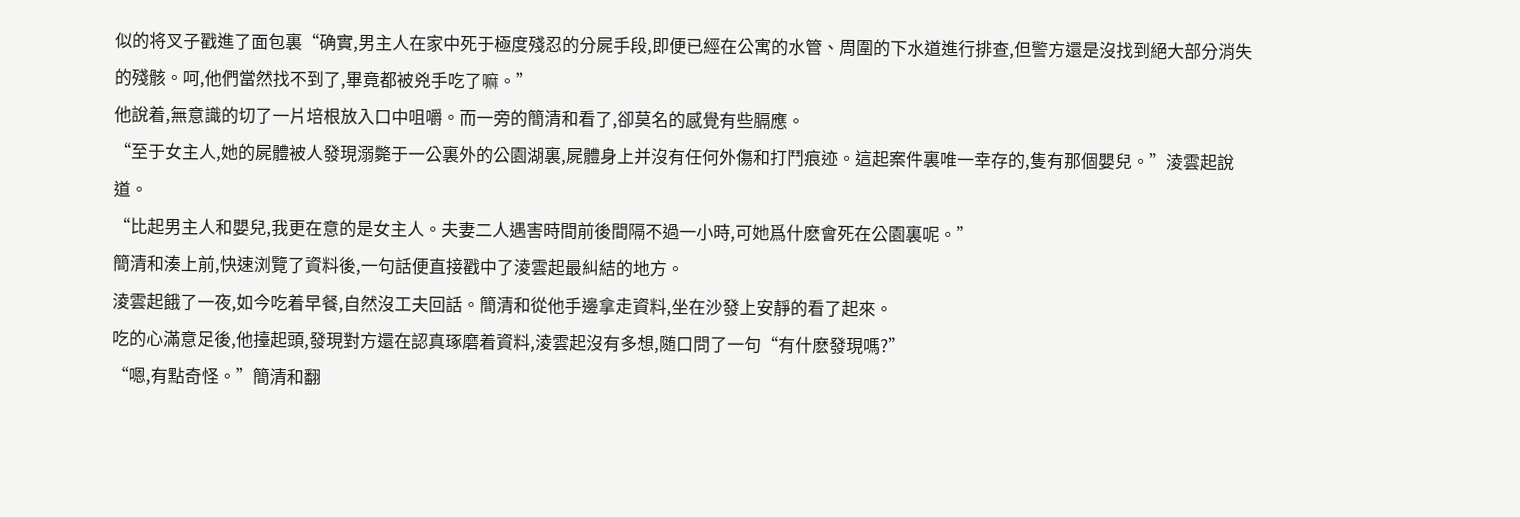似的将叉子戳進了面包裏“确實,男主人在家中死于極度殘忍的分屍手段,即便已經在公寓的水管、周圍的下水道進行排查,但警方還是沒找到絕大部分消失的殘骸。呵,他們當然找不到了,畢竟都被兇手吃了嘛。”
他說着,無意識的切了一片培根放入口中咀嚼。而一旁的簡清和看了,卻莫名的感覺有些膈應。
“至于女主人,她的屍體被人發現溺斃于一公裏外的公園湖裏,屍體身上并沒有任何外傷和打鬥痕迹。這起案件裏唯一幸存的,隻有那個嬰兒。”淩雲起說道。
“比起男主人和嬰兒,我更在意的是女主人。夫妻二人遇害時間前後間隔不過一小時,可她爲什麽會死在公園裏呢。”
簡清和湊上前,快速浏覽了資料後,一句話便直接戳中了淩雲起最糾結的地方。
淩雲起餓了一夜,如今吃着早餐,自然沒工夫回話。簡清和從他手邊拿走資料,坐在沙發上安靜的看了起來。
吃的心滿意足後,他擡起頭,發現對方還在認真琢磨着資料,淩雲起沒有多想,随口問了一句“有什麽發現嗎?”
“嗯,有點奇怪。”簡清和翻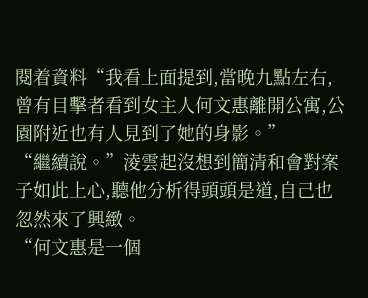閱着資料“我看上面提到,當晚九點左右,曾有目擊者看到女主人何文惠離開公寓,公園附近也有人見到了她的身影。”
“繼續說。”淩雲起沒想到簡清和會對案子如此上心,聽他分析得頭頭是道,自己也忽然來了興緻。
“何文惠是一個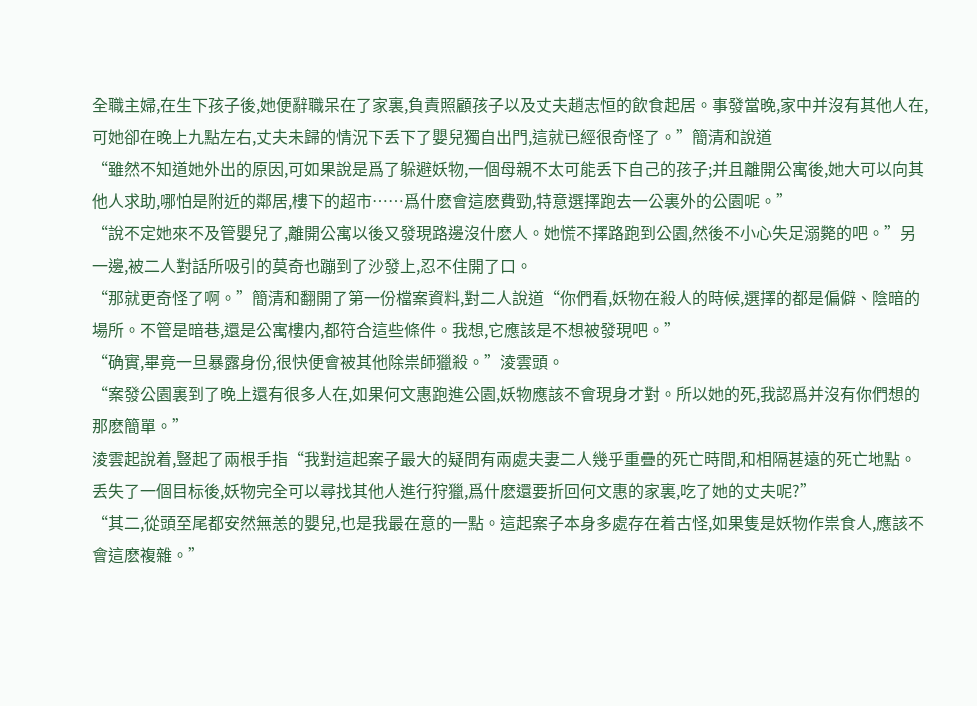全職主婦,在生下孩子後,她便辭職呆在了家裏,負責照顧孩子以及丈夫趙志恒的飲食起居。事發當晚,家中并沒有其他人在,可她卻在晚上九點左右,丈夫未歸的情況下丢下了嬰兒獨自出門,這就已經很奇怪了。”簡清和說道
“雖然不知道她外出的原因,可如果說是爲了躲避妖物,一個母親不太可能丢下自己的孩子;并且離開公寓後,她大可以向其他人求助,哪怕是附近的鄰居,樓下的超市……爲什麽會這麽費勁,特意選擇跑去一公裏外的公園呢。”
“說不定她來不及管嬰兒了,離開公寓以後又發現路邊沒什麽人。她慌不擇路跑到公園,然後不小心失足溺斃的吧。”另一邊,被二人對話所吸引的莫奇也蹦到了沙發上,忍不住開了口。
“那就更奇怪了啊。”簡清和翻開了第一份檔案資料,對二人說道“你們看,妖物在殺人的時候,選擇的都是偏僻、陰暗的場所。不管是暗巷,還是公寓樓内,都符合這些條件。我想,它應該是不想被發現吧。”
“确實,畢竟一旦暴露身份,很快便會被其他除祟師獵殺。”淩雲頭。
“案發公園裏到了晚上還有很多人在,如果何文惠跑進公園,妖物應該不會現身才對。所以她的死,我認爲并沒有你們想的那麽簡單。”
淩雲起說着,豎起了兩根手指“我對這起案子最大的疑問有兩處夫妻二人幾乎重疊的死亡時間,和相隔甚遠的死亡地點。丢失了一個目标後,妖物完全可以尋找其他人進行狩獵,爲什麽還要折回何文惠的家裏,吃了她的丈夫呢?”
“其二,從頭至尾都安然無恙的嬰兒,也是我最在意的一點。這起案子本身多處存在着古怪,如果隻是妖物作祟食人,應該不會這麽複雜。”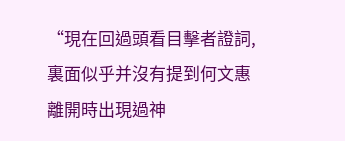“現在回過頭看目擊者證詞,裏面似乎并沒有提到何文惠離開時出現過神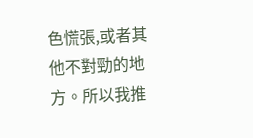色慌張,或者其他不對勁的地方。所以我推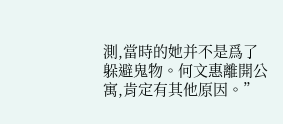測,當時的她并不是爲了躲避鬼物。何文惠離開公寓,肯定有其他原因。”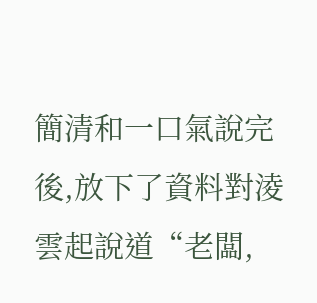簡清和一口氣說完後,放下了資料對淩雲起說道“老闆,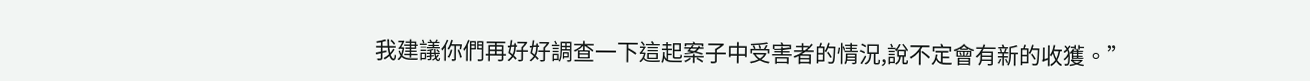我建議你們再好好調查一下這起案子中受害者的情況,說不定會有新的收獲。”